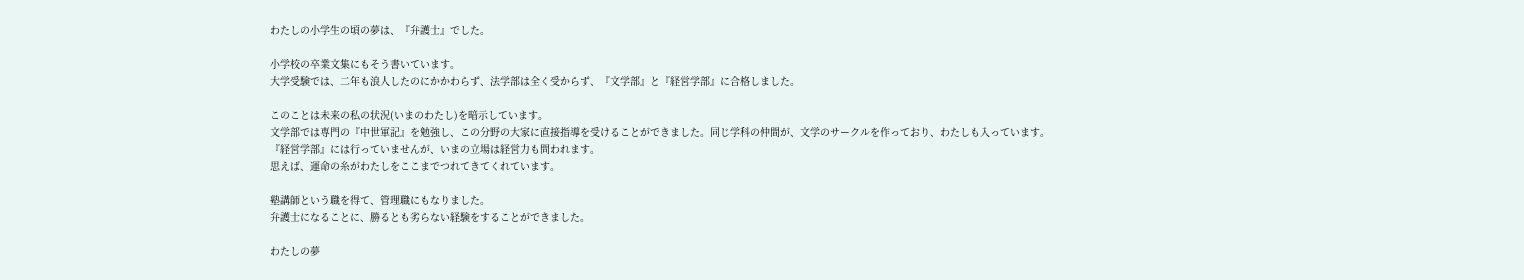わたしの小学生の頃の夢は、『弁護士』でした。

小学校の卒業文集にもそう書いています。
大学受験では、二年も浪人したのにかかわらず、法学部は全く受からず、『文学部』と『経営学部』に合格しました。

このことは未来の私の状況(いまのわたし)を暗示しています。
文学部では専門の『中世軍記』を勉強し、この分野の大家に直接指導を受けることができました。同じ学科の仲間が、文学のサークルを作っており、わたしも入っています。
『経営学部』には行っていませんが、いまの立場は経営力も問われます。
思えば、運命の糸がわたしをここまでつれてきてくれています。

塾講師という職を得て、管理職にもなりました。
弁護士になることに、勝るとも劣らない経験をすることができました。

わたしの夢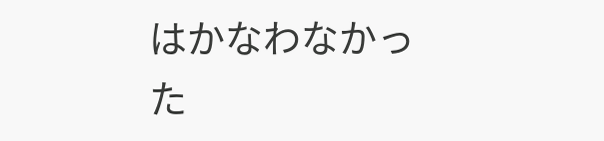はかなわなかった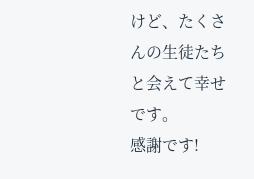けど、たくさんの生徒たちと会えて幸せです。
感謝です!